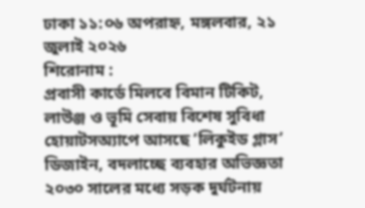ঢাকা ১১:০৬ অপরাহ্ন, মঙ্গলবার, ২১ জুলাই ২০২৬
শিরোনাম :
প্রবাসী কার্ডে মিলবে বিমান টিকিট, লাউঞ্জ ও ভূমি সেবায় বিশেষ সুবিধা হোয়াটসঅ্যাপে আসছে ‘লিকুইড গ্লাস’ ডিজাইন, বদলাচ্ছে ব্যবহার অভিজ্ঞতা ২০৩০ সালের মধ্যে সড়ক দুর্ঘটনায়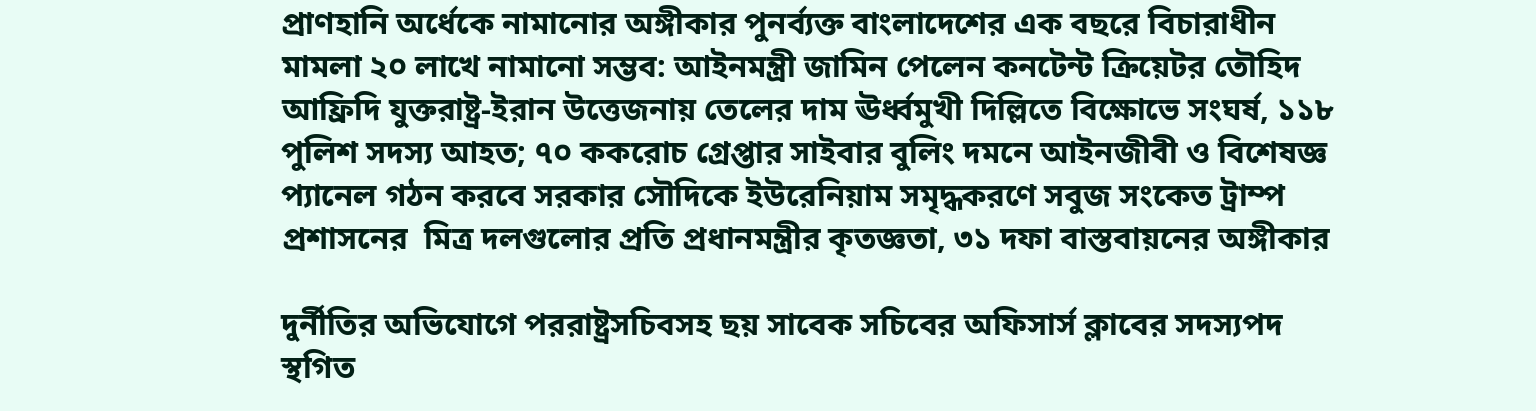প্রাণহানি অর্ধেকে নামানোর অঙ্গীকার পুনর্ব্যক্ত বাংলাদেশের এক বছরে বিচারাধীন মামলা ২০ লাখে নামানো সম্ভব: আইনমন্ত্রী জামিন পেলেন কনটেন্ট ক্রিয়েটর তৌহিদ আফ্রিদি যুক্তরাষ্ট্র-ইরান উত্তেজনায় তেলের দাম ঊর্ধ্বমুখী দিল্লিতে বিক্ষোভে সংঘর্ষ, ১১৮ পুলিশ সদস্য আহত; ৭০ ককরোচ গ্রেপ্তার সাইবার বুলিং দমনে আইনজীবী ও বিশেষজ্ঞ প্যানেল গঠন করবে সরকার সৌদিকে ইউরেনিয়াম সমৃদ্ধকরণে সবুজ সংকেত ট্রাম্প প্রশাসনের  মিত্র দলগুলোর প্রতি প্রধানমন্ত্রীর কৃতজ্ঞতা, ৩১ দফা বাস্তবায়নের অঙ্গীকার

দুর্নীতির অভিযোগে পররাষ্ট্রসচিবসহ ছয় সাবেক সচিবের অফিসার্স ক্লাবের সদস্যপদ স্থগিত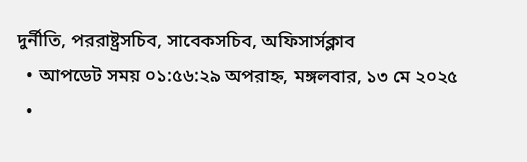দুর্নীতি, পররাষ্ট্রসচিব, সাবেকসচিব, অফিসার্সক্লাব
  • আপডেট সময় ০১:৫৬:২৯ অপরাহ্ন, মঙ্গলবার, ১৩ মে ২০২৫
  •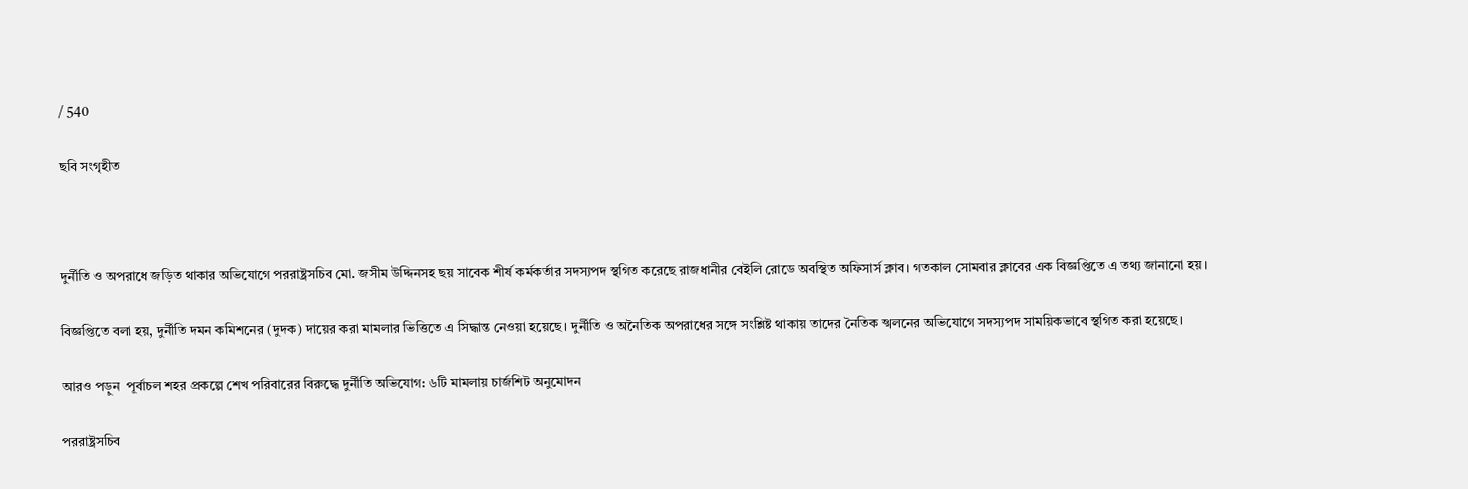/ 540

ছবি সংগৃহীত



দুর্নীতি ও অপরাধে জড়িত থাকার অভিযোগে পররাষ্ট্রসচিব মো. জসীম উদ্দিনসহ ছয় সাবেক শীর্ষ কর্মকর্তার সদস্যপদ স্থগিত করেছে রাজধানীর বেইলি রোডে অবস্থিত অফিসার্স ক্লাব। গতকাল সোমবার ক্লাবের এক বিজ্ঞপ্তিতে এ তথ্য জানানো হয়।

বিজ্ঞপ্তিতে বলা হয়, দুর্নীতি দমন কমিশনের (দুদক) দায়ের করা মামলার ভিত্তিতে এ সিদ্ধান্ত নেওয়া হয়েছে। দুর্নীতি ও অনৈতিক অপরাধের সঙ্গে সংশ্লিষ্ট থাকায় তাদের নৈতিক স্খলনের অভিযোগে সদস্যপদ সাময়িকভাবে স্থগিত করা হয়েছে।

আরও পড়ুন  পূর্বাচল শহর প্রকল্পে শেখ পরিবারের বিরুদ্ধে দুর্নীতি অভিযোগ: ৬টি মামলায় চার্জশিট অনুমোদন

পররাষ্ট্রসচিব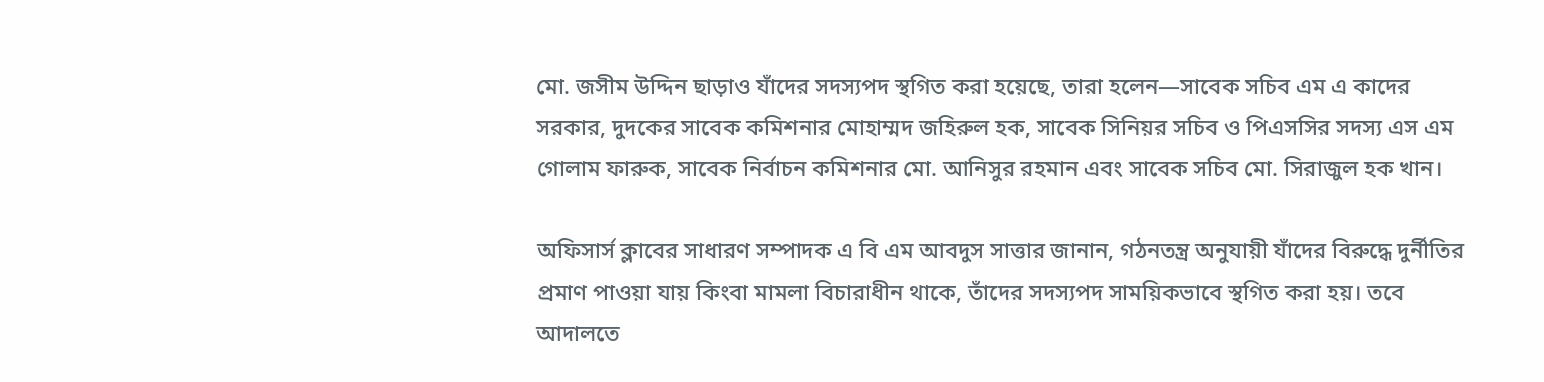মো. জসীম উদ্দিন ছাড়াও যাঁদের সদস্যপদ স্থগিত করা হয়েছে, তারা হলেন—সাবেক সচিব এম এ কাদের সরকার, দুদকের সাবেক কমিশনার মোহাম্মদ জহিরুল হক, সাবেক সিনিয়র সচিব ও পিএসসির সদস্য এস এম গোলাম ফারুক, সাবেক নির্বাচন কমিশনার মো. আনিসুর রহমান এবং সাবেক সচিব মো. সিরাজুল হক খান।

অফিসার্স ক্লাবের সাধারণ সম্পাদক এ বি এম আবদুস সাত্তার জানান, গঠনতন্ত্র অনুযায়ী যাঁদের বিরুদ্ধে দুর্নীতির প্রমাণ পাওয়া যায় কিংবা মামলা বিচারাধীন থাকে, তাঁদের সদস্যপদ সাময়িকভাবে স্থগিত করা হয়। তবে আদালতে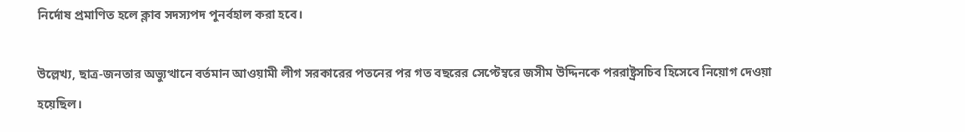নির্দোষ প্রমাণিত হলে ক্লাব সদস্যপদ পুনর্বহাল করা হবে।

উল্লেখ্য, ছাত্র-জনতার অভ্যুত্থানে বর্তমান আওয়ামী লীগ সরকারের পতনের পর গত বছরের সেপ্টেম্বরে জসীম উদ্দিনকে পররাষ্ট্রসচিব হিসেবে নিয়োগ দেওয়া হয়েছিল।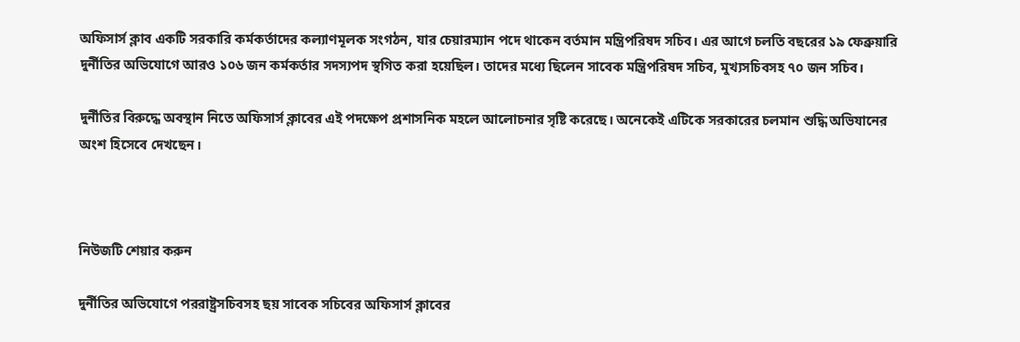অফিসার্স ক্লাব একটি সরকারি কর্মকর্তাদের কল্যাণমূলক সংগঠন, যার চেয়ারম্যান পদে থাকেন বর্তমান মন্ত্রিপরিষদ সচিব। এর আগে চলতি বছরের ১৯ ফেব্রুয়ারি দুর্নীতির অভিযোগে আরও ১০৬ জন কর্মকর্তার সদস্যপদ স্থগিত করা হয়েছিল। তাদের মধ্যে ছিলেন সাবেক মন্ত্রিপরিষদ সচিব, মুখ্যসচিবসহ ৭০ জন সচিব।

দুর্নীতির বিরুদ্ধে অবস্থান নিতে অফিসার্স ক্লাবের এই পদক্ষেপ প্রশাসনিক মহলে আলোচনার সৃষ্টি করেছে। অনেকেই এটিকে সরকারের চলমান শুদ্ধি অভিযানের অংশ হিসেবে দেখছেন।



নিউজটি শেয়ার করুন

দুর্নীতির অভিযোগে পররাষ্ট্রসচিবসহ ছয় সাবেক সচিবের অফিসার্স ক্লাবের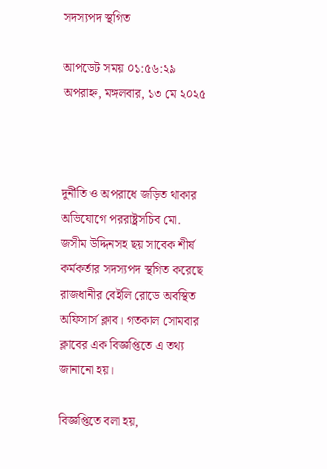সদস্যপদ স্থগিত

আপডেট সময় ০১:৫৬:২৯ অপরাহ্ন, মঙ্গলবার, ১৩ মে ২০২৫



দুর্নীতি ও অপরাধে জড়িত থাকার অভিযোগে পররাষ্ট্রসচিব মো. জসীম উদ্দিনসহ ছয় সাবেক শীর্ষ কর্মকর্তার সদস্যপদ স্থগিত করেছে রাজধানীর বেইলি রোডে অবস্থিত অফিসার্স ক্লাব। গতকাল সোমবার ক্লাবের এক বিজ্ঞপ্তিতে এ তথ্য জানানো হয়।

বিজ্ঞপ্তিতে বলা হয়,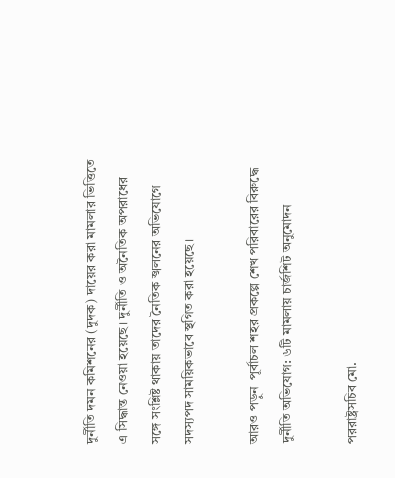দুর্নীতি দমন কমিশনের (দুদক) দায়ের করা মামলার ভিত্তিতে এ সিদ্ধান্ত নেওয়া হয়েছে। দুর্নীতি ও অনৈতিক অপরাধের সঙ্গে সংশ্লিষ্ট থাকায় তাদের নৈতিক স্খলনের অভিযোগে সদস্যপদ সাময়িকভাবে স্থগিত করা হয়েছে।

আরও পড়ুন  পূর্বাচল শহর প্রকল্পে শেখ পরিবারের বিরুদ্ধে দুর্নীতি অভিযোগ: ৬টি মামলায় চার্জশিট অনুমোদন

পররাষ্ট্রসচিব মো.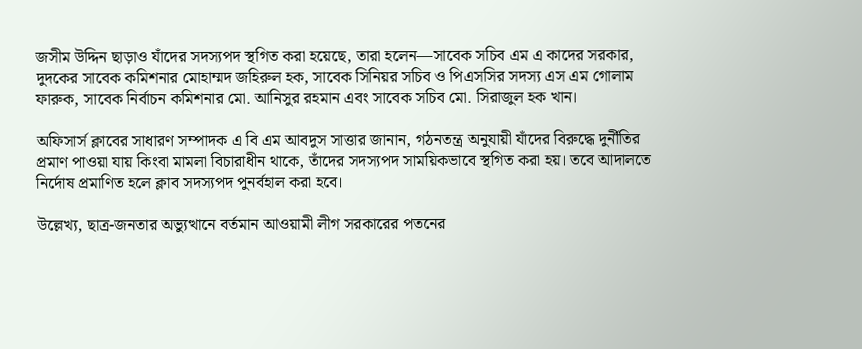জসীম উদ্দিন ছাড়াও যাঁদের সদস্যপদ স্থগিত করা হয়েছে, তারা হলেন—সাবেক সচিব এম এ কাদের সরকার, দুদকের সাবেক কমিশনার মোহাম্মদ জহিরুল হক, সাবেক সিনিয়র সচিব ও পিএসসির সদস্য এস এম গোলাম ফারুক, সাবেক নির্বাচন কমিশনার মো. আনিসুর রহমান এবং সাবেক সচিব মো. সিরাজুল হক খান।

অফিসার্স ক্লাবের সাধারণ সম্পাদক এ বি এম আবদুস সাত্তার জানান, গঠনতন্ত্র অনুযায়ী যাঁদের বিরুদ্ধে দুর্নীতির প্রমাণ পাওয়া যায় কিংবা মামলা বিচারাধীন থাকে, তাঁদের সদস্যপদ সাময়িকভাবে স্থগিত করা হয়। তবে আদালতে নির্দোষ প্রমাণিত হলে ক্লাব সদস্যপদ পুনর্বহাল করা হবে।

উল্লেখ্য, ছাত্র-জনতার অভ্যুত্থানে বর্তমান আওয়ামী লীগ সরকারের পতনের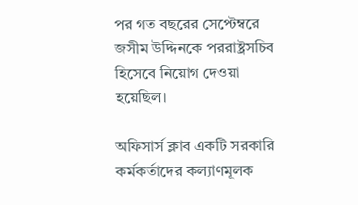পর গত বছরের সেপ্টেম্বরে জসীম উদ্দিনকে পররাষ্ট্রসচিব হিসেবে নিয়োগ দেওয়া হয়েছিল।

অফিসার্স ক্লাব একটি সরকারি কর্মকর্তাদের কল্যাণমূলক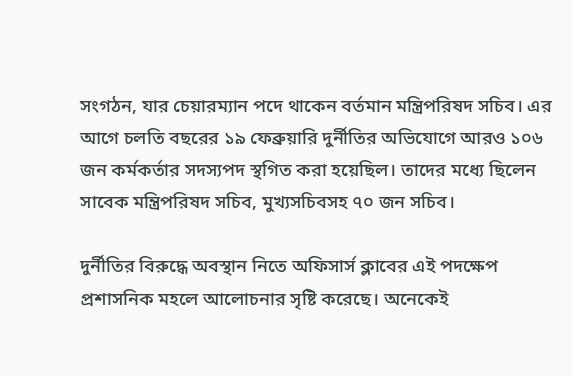সংগঠন, যার চেয়ারম্যান পদে থাকেন বর্তমান মন্ত্রিপরিষদ সচিব। এর আগে চলতি বছরের ১৯ ফেব্রুয়ারি দুর্নীতির অভিযোগে আরও ১০৬ জন কর্মকর্তার সদস্যপদ স্থগিত করা হয়েছিল। তাদের মধ্যে ছিলেন সাবেক মন্ত্রিপরিষদ সচিব, মুখ্যসচিবসহ ৭০ জন সচিব।

দুর্নীতির বিরুদ্ধে অবস্থান নিতে অফিসার্স ক্লাবের এই পদক্ষেপ প্রশাসনিক মহলে আলোচনার সৃষ্টি করেছে। অনেকেই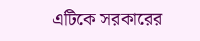এটিকে সরকারের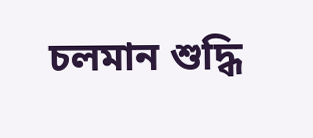চলমান শুদ্ধি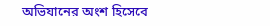অভিযানের অংশ হিসেবে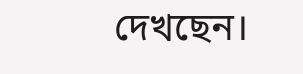দেখছেন।